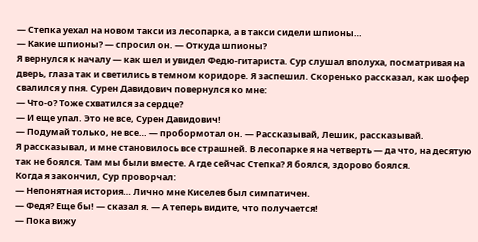— Степка уехал на новом такси из лесопарка, а в такси сидели шпионы…
— Какие шпионы? — спросил он. — Откуда шпионы?
Я вернулся к началу — как шел и увидел Федю-гитариста. Сур слушал вполуха, посматривая на дверь, глаза так и светились в темном коридоре. Я заспешил. Скоренько рассказал, как шофер свалился у пня. Сурен Давидович повернулся ко мне:
— Что-о? Тоже схватился за сердце?
— И еще упал. Это не все, Сурен Давидович!
— Подумай только, не все… — пробормотал он. — Рассказывай, Лешик, рассказывай.
Я рассказывал, и мне становилось все страшней. В лесопарке я на четверть — да что, на десятую так не боялся. Там мы были вместе. А где сейчас Степка? Я боялся, здорово боялся.
Когда я закончил, Сур проворчал:
— Непонятная история… Лично мне Киселев был симпатичен.
— Федя? Еще бы! — сказал я. — А теперь видите, что получается!
— Пока вижу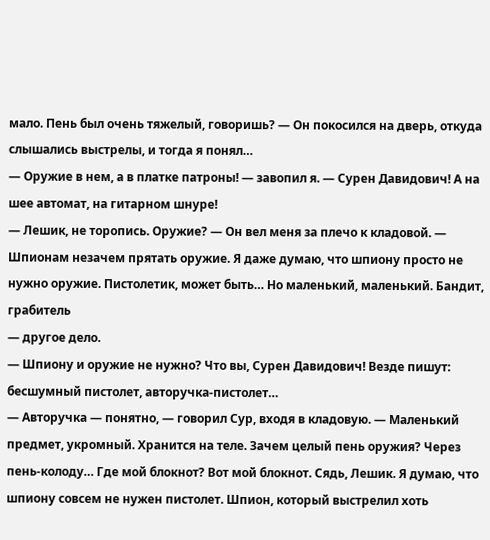мало. Пень был очень тяжелый, говоришь? — Он покосился на дверь, откуда слышались выстрелы, и тогда я понял…
— Оружие в нем, а в платке патроны! — завопил я. — Сурен Давидович! А на шее автомат, на гитарном шнуре!
— Лешик, не торопись. Оружие? — Он вел меня за плечо к кладовой. — Шпионам незачем прятать оружие. Я даже думаю, что шпиону просто не нужно оружие. Пистолетик, может быть… Но маленький, маленький. Бандит, грабитель
— другое дело.
— Шпиону и оружие не нужно? Что вы, Сурен Давидович! Везде пишут: бесшумный пистолет, авторучка-пистолет…
— Авторучка — понятно, — говорил Сур, входя в кладовую. — Маленький предмет, укромный. Хранится на теле. Зачем целый пень оружия? Через пень-колоду… Где мой блокнот? Вот мой блокнот. Сядь, Лешик. Я думаю, что шпиону совсем не нужен пистолет. Шпион, который выстрелил хоть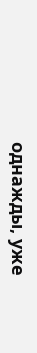однажды, уже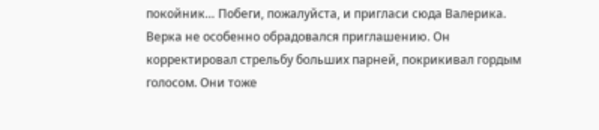покойник… Побеги, пожалуйста, и пригласи сюда Валерика.
Верка не особенно обрадовался приглашению. Он корректировал стрельбу больших парней, покрикивал гордым голосом. Они тоже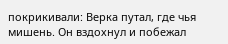покрикивали: Верка путал, где чья мишень. Он вздохнул и побежал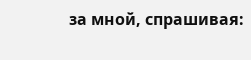за мной, спрашивая: